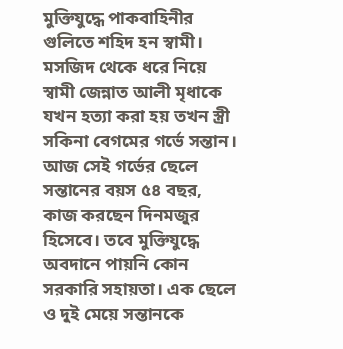মুক্তিযুদ্ধে পাকবাহিনীর গুলিতে শহিদ হন স্বামী। মসজিদ থেকে ধরে নিয়ে স্বামী জেন্নাত আলী মৃধাকে যখন হত্যা করা হয় তখন স্ত্রী সকিনা বেগমের গর্ভে সন্তান। আজ সেই গর্ভের ছেলে সন্তানের বয়স ৫৪ বছর, কাজ করছেন দিনমজুর হিসেবে। তবে মুক্তিযুদ্ধে অবদানে পায়নি কোন সরকারি সহায়তা। এক ছেলে ও দুই মেয়ে সন্তানকে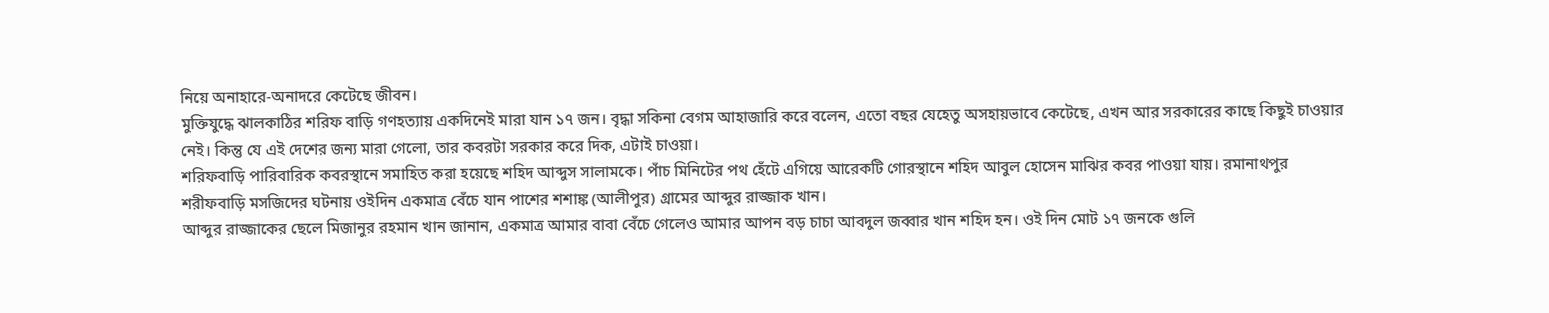নিয়ে অনাহারে-অনাদরে কেটেছে জীবন।
মুক্তিযুদ্ধে ঝালকাঠির শরিফ বাড়ি গণহত্যায় একদিনেই মারা যান ১৭ জন। বৃদ্ধা সকিনা বেগম আহাজারি করে বলেন, এতো বছর যেহেতু অসহায়ভাবে কেটেছে, এখন আর সরকারের কাছে কিছুই চাওয়ার নেই। কিন্তু যে এই দেশের জন্য মারা গেলো, তার কবরটা সরকার করে দিক, এটাই চাওয়া।
শরিফবাড়ি পারিবারিক কবরস্থানে সমাহিত করা হয়েছে শহিদ আব্দুস সালামকে। পাঁচ মিনিটের পথ হেঁটে এগিয়ে আরেকটি গোরস্থানে শহিদ আবুল হোসেন মাঝির কবর পাওয়া যায়। রমানাথপুর শরীফবাড়ি মসজিদের ঘটনায় ওইদিন একমাত্র বেঁচে যান পাশের শশাঙ্ক (আলীপুর) গ্রামের আব্দুর রাজ্জাক খান।
আব্দুর রাজ্জাকের ছেলে মিজানুর রহমান খান জানান, একমাত্র আমার বাবা বেঁচে গেলেও আমার আপন বড় চাচা আবদুল জব্বার খান শহিদ হন। ওই দিন মোট ১৭ জনকে গুলি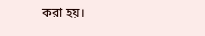করা হয়।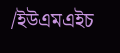/ইউএমএইচ